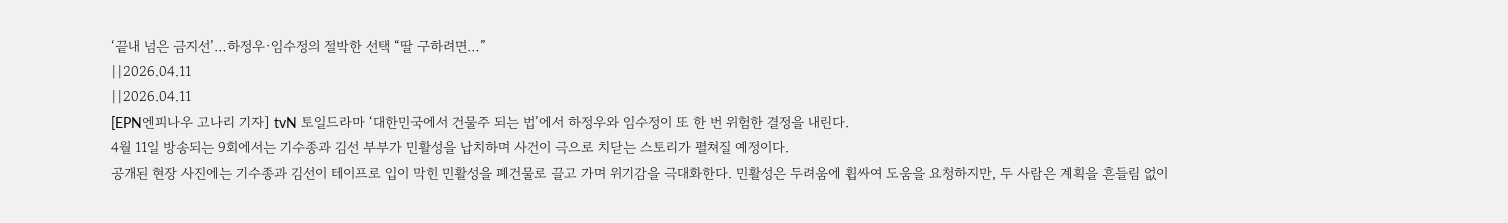‘끝내 넘은 금지선’…하정우·임수정의 절박한 선택 “딸 구하려면…”
||2026.04.11
||2026.04.11
[EPN엔피나우 고나리 기자] tvN 토일드라마 ‘대한민국에서 건물주 되는 법’에서 하정우와 임수정이 또 한 번 위험한 결정을 내린다.
4월 11일 방송되는 9회에서는 기수종과 김선 부부가 민활성을 납치하며 사건이 극으로 치닫는 스토리가 펼쳐질 예정이다.
공개된 현장 사진에는 기수종과 김선이 테이프로 입이 막힌 민활성을 폐건물로 끌고 가며 위기감을 극대화한다. 민활성은 두려움에 휩싸여 도움을 요청하지만, 두 사람은 계획을 흔들림 없이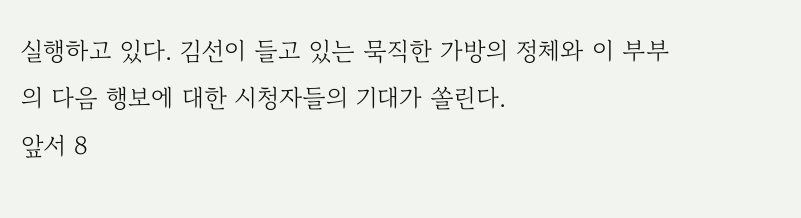실행하고 있다. 김선이 들고 있는 묵직한 가방의 정체와 이 부부의 다음 행보에 대한 시청자들의 기대가 쏠린다.
앞서 8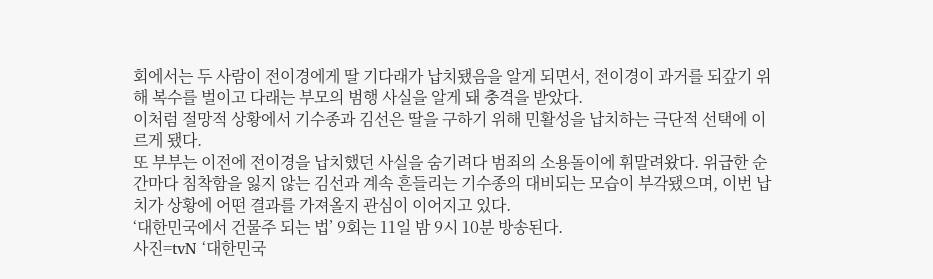회에서는 두 사람이 전이경에게 딸 기다래가 납치됐음을 알게 되면서, 전이경이 과거를 되갚기 위해 복수를 벌이고 다래는 부모의 범행 사실을 알게 돼 충격을 받았다.
이처럼 절망적 상황에서 기수종과 김선은 딸을 구하기 위해 민활성을 납치하는 극단적 선택에 이르게 됐다.
또 부부는 이전에 전이경을 납치했던 사실을 숨기려다 범죄의 소용돌이에 휘말려왔다. 위급한 순간마다 침착함을 잃지 않는 김선과 계속 흔들리는 기수종의 대비되는 모습이 부각됐으며, 이번 납치가 상황에 어떤 결과를 가져올지 관심이 이어지고 있다.
‘대한민국에서 건물주 되는 법’ 9회는 11일 밤 9시 10분 방송된다.
사진=tvN ‘대한민국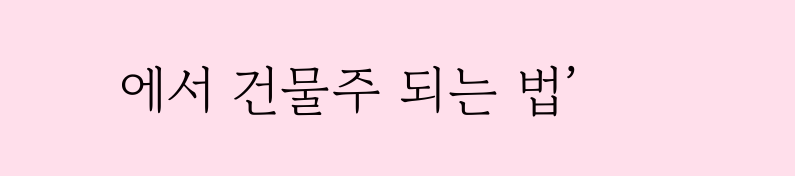에서 건물주 되는 법’